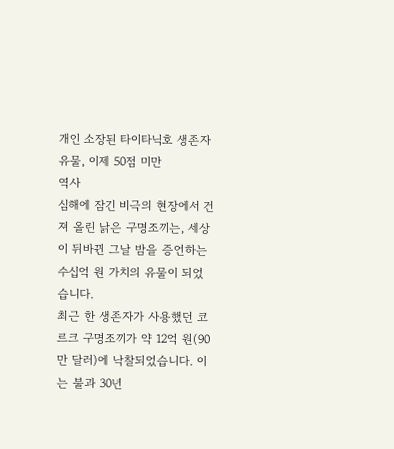개인 소장된 타이타닉호 생존자 유물, 이제 50점 미만
역사
심해에 잠긴 비극의 현장에서 건져 올린 낡은 구명조끼는, 세상이 뒤바뀐 그날 밤을 증언하는 수십억 원 가치의 유물이 되었습니다.
최근 한 생존자가 사용했던 코르크 구명조끼가 약 12억 원(90만 달러)에 낙찰되었습니다. 이는 불과 30년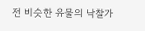전 비슷한 유물의 낙찰가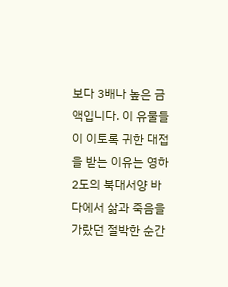보다 3배나 높은 금액입니다. 이 유물들이 이토록 귀한 대접을 받는 이유는 영하 2도의 북대서양 바다에서 삶과 죽음을 가랐던 절박한 순간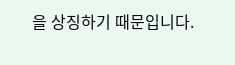을 상징하기 때문입니다.